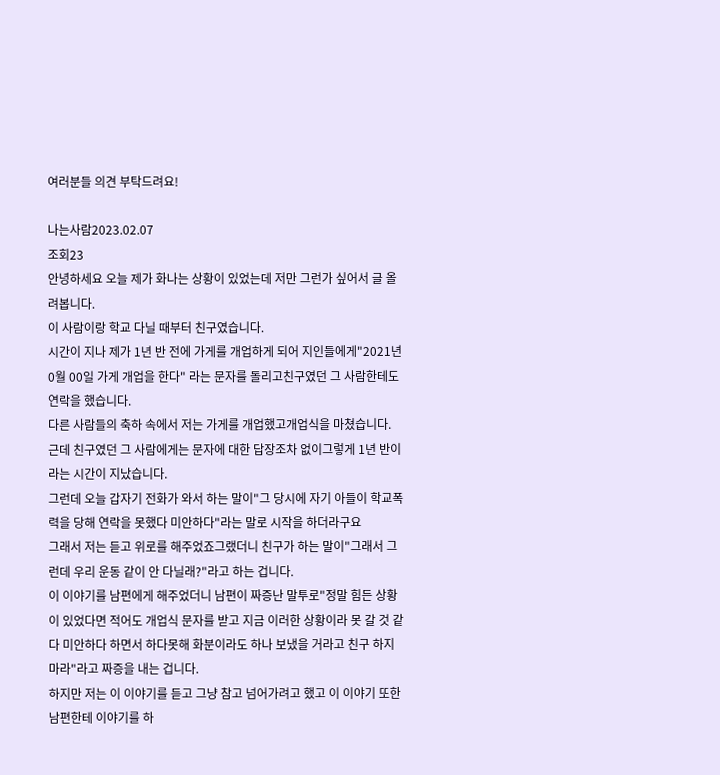여러분들 의견 부탁드려요!

나는사람2023.02.07
조회23
안녕하세요 오늘 제가 화나는 상황이 있었는데 저만 그런가 싶어서 글 올려봅니다.
이 사람이랑 학교 다닐 때부터 친구였습니다.
시간이 지나 제가 1년 반 전에 가게를 개업하게 되어 지인들에게"2021년 0월 00일 가게 개업을 한다" 라는 문자를 돌리고친구였던 그 사람한테도 연락을 했습니다.
다른 사람들의 축하 속에서 저는 가게를 개업했고개업식을 마쳤습니다.
근데 친구였던 그 사람에게는 문자에 대한 답장조차 없이그렇게 1년 반이라는 시간이 지났습니다.
그런데 오늘 갑자기 전화가 와서 하는 말이"그 당시에 자기 아들이 학교폭력을 당해 연락을 못했다 미안하다"라는 말로 시작을 하더라구요
그래서 저는 듣고 위로를 해주었죠그랬더니 친구가 하는 말이"그래서 그런데 우리 운동 같이 안 다닐래?"라고 하는 겁니다.
이 이야기를 남편에게 해주었더니 남편이 짜증난 말투로"정말 힘든 상황이 있었다면 적어도 개업식 문자를 받고 지금 이러한 상황이라 못 갈 것 같다 미안하다 하면서 하다못해 화분이라도 하나 보냈을 거라고 친구 하지마라"라고 짜증을 내는 겁니다.
하지만 저는 이 이야기를 듣고 그냥 참고 넘어가려고 했고 이 이야기 또한 남편한테 이야기를 하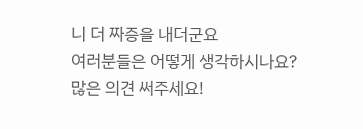니 더 짜증을 내더군요
여러분들은 어떻게 생각하시나요?
많은 의견 써주세요!